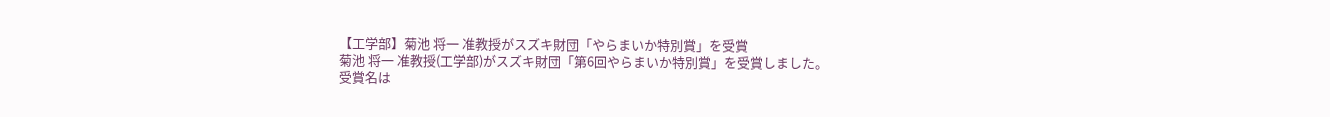【工学部】菊池 将一 准教授がスズキ財団「やらまいか特別賞」を受賞
菊池 将一 准教授(工学部)がスズキ財団「第6回やらまいか特別賞」を受賞しました。
受賞名は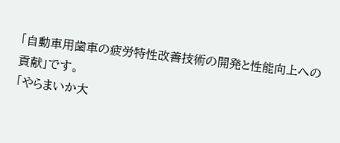「自動車用歯車の疲労特性改善技術の開発と性能向上への貢献」です。
「やらまいか大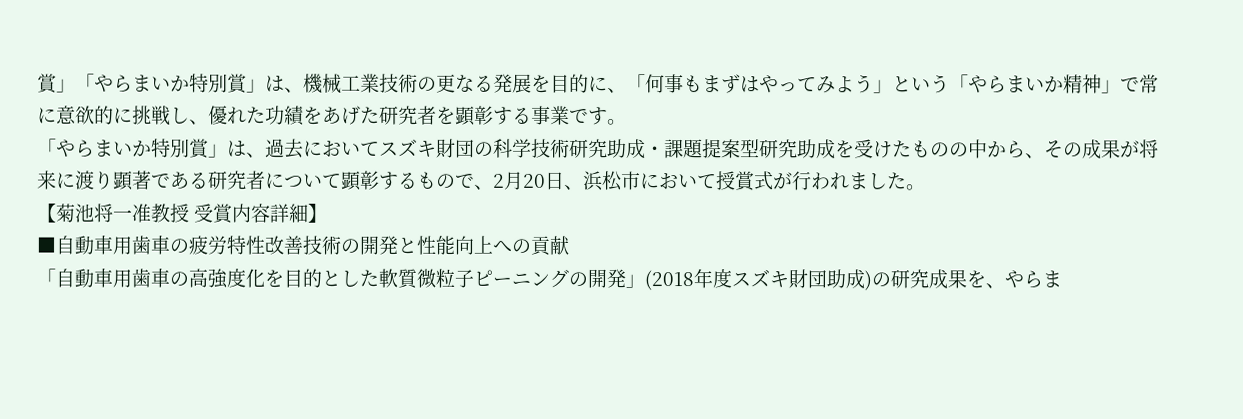賞」「やらまいか特別賞」は、機械工業技術の更なる発展を目的に、「何事もまずはやってみよう」という「やらまいか精神」で常に意欲的に挑戦し、優れた功績をあげた研究者を顕彰する事業です。
「やらまいか特別賞」は、過去においてスズキ財団の科学技術研究助成・課題提案型研究助成を受けたものの中から、その成果が将来に渡り顕著である研究者について顕彰するもので、2月20日、浜松市において授賞式が行われました。
【菊池将一准教授 受賞内容詳細】
■自動車用歯車の疲労特性改善技術の開発と性能向上への貢献
「自動車用歯車の高強度化を目的とした軟質微粒子ピーニングの開発」(2018年度スズキ財団助成)の研究成果を、やらま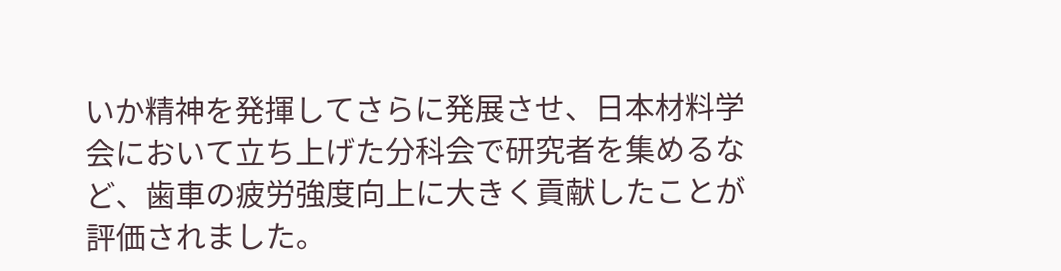いか精神を発揮してさらに発展させ、日本材料学会において立ち上げた分科会で研究者を集めるなど、歯車の疲労強度向上に大きく貢献したことが評価されました。